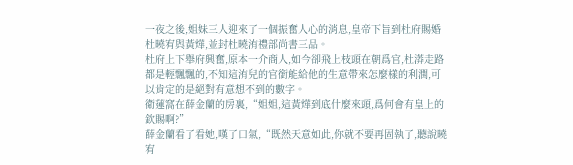一夜之後,姐妹三人迎來了一個振奮人心的消息,皇帝下旨到杜府賜婚杜曉宥與黃燁,並封杜曉洧禮部尚書三品。
杜府上下舉府興奮,原本一介商人,如今卻飛上枝頭在朝爲官,杜漭走路都是輕飄飄的,不知這洧兒的官銜能給他的生意帶來怎麼樣的利潤,可以肯定的是絕對有意想不到的數字。
衛蓮窩在薛金蘭的房裏,“姐姐,這黃燁到底什麼來頭,爲何會有皇上的欽賜啊?”
薛金蘭看了看她,嘆了口氣,“既然天意如此,你就不要再固執了,聽說曉宥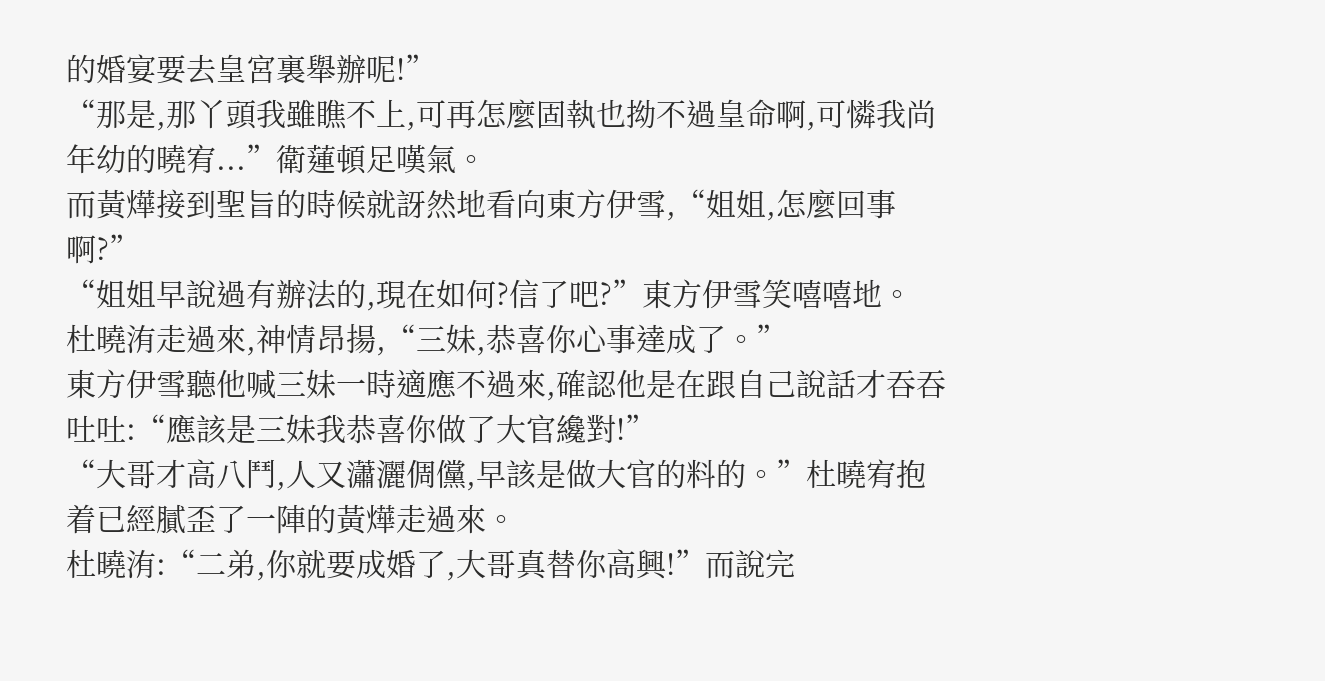的婚宴要去皇宮裏舉辦呢!”
“那是,那丫頭我雖瞧不上,可再怎麼固執也拗不過皇命啊,可憐我尚年幼的曉宥...”衛蓮頓足嘆氣。
而黃燁接到聖旨的時候就訝然地看向東方伊雪,“姐姐,怎麼回事啊?”
“姐姐早說過有辦法的,現在如何?信了吧?”東方伊雪笑嘻嘻地。
杜曉洧走過來,神情昂揚,“三妹,恭喜你心事達成了。”
東方伊雪聽他喊三妹一時適應不過來,確認他是在跟自己說話才吞吞吐吐:“應該是三妹我恭喜你做了大官纔對!”
“大哥才高八鬥,人又瀟灑倜儻,早該是做大官的料的。”杜曉宥抱着已經膩歪了一陣的黃燁走過來。
杜曉洧:“二弟,你就要成婚了,大哥真替你高興!”而說完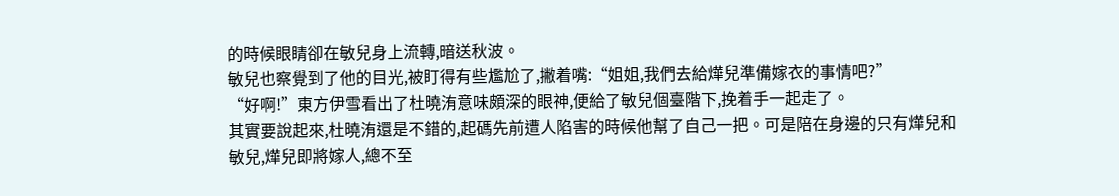的時候眼睛卻在敏兒身上流轉,暗送秋波。
敏兒也察覺到了他的目光,被盯得有些尷尬了,撇着嘴:“姐姐,我們去給燁兒準備嫁衣的事情吧?”
“好啊!”東方伊雪看出了杜曉洧意味頗深的眼神,便給了敏兒個臺階下,挽着手一起走了。
其實要說起來,杜曉洧還是不錯的,起碼先前遭人陷害的時候他幫了自己一把。可是陪在身邊的只有燁兒和敏兒,燁兒即將嫁人,總不至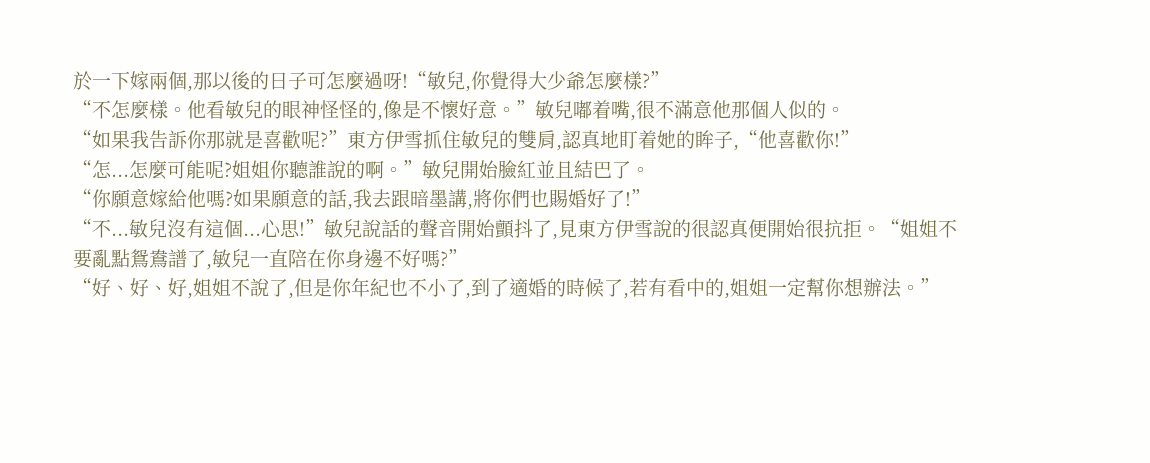於一下嫁兩個,那以後的日子可怎麼過呀!“敏兒,你覺得大少爺怎麼樣?”
“不怎麼樣。他看敏兒的眼神怪怪的,像是不懷好意。”敏兒嘟着嘴,很不滿意他那個人似的。
“如果我告訴你那就是喜歡呢?”東方伊雪抓住敏兒的雙肩,認真地盯着她的眸子,“他喜歡你!”
“怎...怎麼可能呢?姐姐你聽誰說的啊。”敏兒開始臉紅並且結巴了。
“你願意嫁給他嗎?如果願意的話,我去跟暗墨講,將你們也賜婚好了!”
“不...敏兒沒有這個...心思!”敏兒說話的聲音開始顫抖了,見東方伊雪說的很認真便開始很抗拒。“姐姐不要亂點鴛鴦譜了,敏兒一直陪在你身邊不好嗎?”
“好、好、好,姐姐不說了,但是你年紀也不小了,到了適婚的時候了,若有看中的,姐姐一定幫你想辦法。”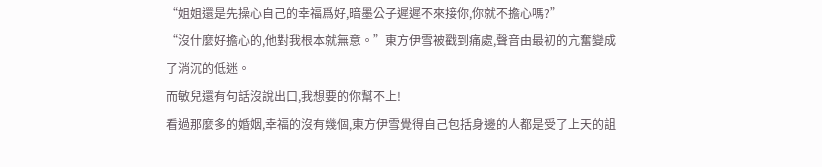“姐姐還是先操心自己的幸福爲好,暗墨公子遲遲不來接你,你就不擔心嗎?”
“沒什麼好擔心的,他對我根本就無意。”東方伊雪被戳到痛處,聲音由最初的亢奮變成了消沉的低迷。
而敏兒還有句話沒說出口,我想要的你幫不上!
看過那麼多的婚姻,幸福的沒有幾個,東方伊雪覺得自己包括身邊的人都是受了上天的詛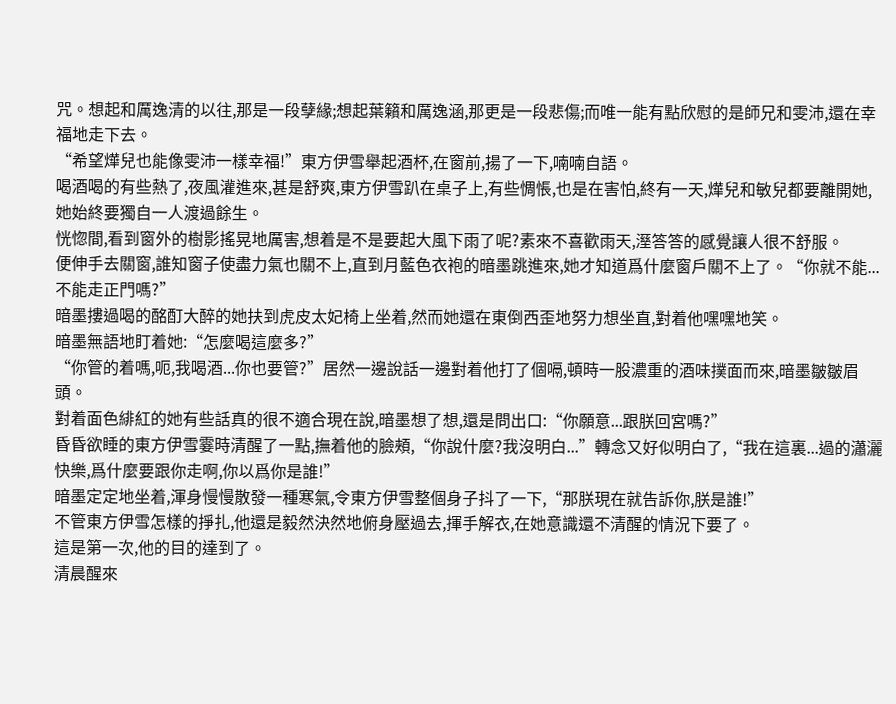咒。想起和厲逸清的以往,那是一段孽緣;想起葉籟和厲逸涵,那更是一段悲傷;而唯一能有點欣慰的是師兄和雯沛,還在幸福地走下去。
“希望燁兒也能像雯沛一樣幸福!”東方伊雪舉起酒杯,在窗前,揚了一下,喃喃自語。
喝酒喝的有些熱了,夜風灌進來,甚是舒爽,東方伊雪趴在桌子上,有些惆悵,也是在害怕,終有一天,燁兒和敏兒都要離開她,她始終要獨自一人渡過餘生。
恍惚間,看到窗外的樹影搖晃地厲害,想着是不是要起大風下雨了呢?素來不喜歡雨天,溼答答的感覺讓人很不舒服。
便伸手去關窗,誰知窗子使盡力氣也關不上,直到月藍色衣袍的暗墨跳進來,她才知道爲什麼窗戶關不上了。“你就不能...不能走正門嗎?”
暗墨摟過喝的酩酊大醉的她扶到虎皮太妃椅上坐着,然而她還在東倒西歪地努力想坐直,對着他嘿嘿地笑。
暗墨無語地盯着她:“怎麼喝這麼多?”
“你管的着嗎,呃,我喝酒...你也要管?”居然一邊說話一邊對着他打了個嗝,頓時一股濃重的酒味撲面而來,暗墨皺皺眉頭。
對着面色緋紅的她有些話真的很不適合現在說,暗墨想了想,還是問出口:“你願意...跟朕回宮嗎?”
昏昏欲睡的東方伊雪霎時清醒了一點,撫着他的臉頰,“你說什麼?我沒明白...”轉念又好似明白了,“我在這裏...過的瀟灑快樂,爲什麼要跟你走啊,你以爲你是誰!”
暗墨定定地坐着,渾身慢慢散發一種寒氣,令東方伊雪整個身子抖了一下,“那朕現在就告訴你,朕是誰!”
不管東方伊雪怎樣的掙扎,他還是毅然決然地俯身壓過去,揮手解衣,在她意識還不清醒的情況下要了。
這是第一次,他的目的達到了。
清晨醒來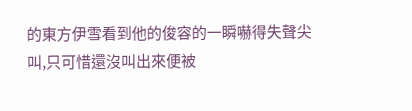的東方伊雪看到他的俊容的一瞬嚇得失聲尖叫,只可惜還沒叫出來便被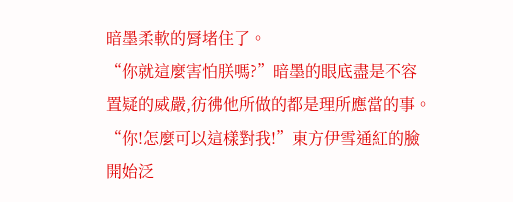暗墨柔軟的脣堵住了。
“你就這麼害怕朕嗎?”暗墨的眼底盡是不容置疑的威嚴,彷彿他所做的都是理所應當的事。
“你!怎麼可以這樣對我!”東方伊雪通紅的臉開始泛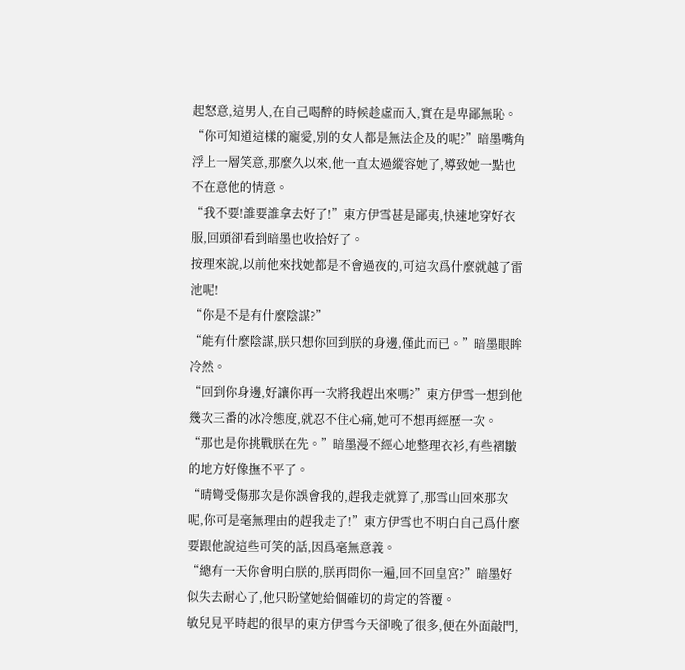起怒意,這男人,在自己喝醉的時候趁虛而入,實在是卑鄙無恥。
“你可知道這樣的寵愛,別的女人都是無法企及的呢?”暗墨嘴角浮上一層笑意,那麼久以來,他一直太過縱容她了,導致她一點也不在意他的情意。
“我不要!誰要誰拿去好了!”東方伊雪甚是鄙夷,快速地穿好衣服,回頭卻看到暗墨也收拾好了。
按理來說,以前他來找她都是不會過夜的,可這次爲什麼就越了雷池呢!
“你是不是有什麼陰謀?”
“能有什麼陰謀,朕只想你回到朕的身邊,僅此而已。”暗墨眼眸冷然。
“回到你身邊,好讓你再一次將我趕出來嗎?”東方伊雪一想到他幾次三番的冰冷態度,就忍不住心痛,她可不想再經歷一次。
“那也是你挑戰朕在先。”暗墨漫不經心地整理衣衫,有些褶皺的地方好像撫不平了。
“晴彎受傷那次是你誤會我的,趕我走就算了,那雪山回來那次呢,你可是毫無理由的趕我走了!”東方伊雪也不明白自己爲什麼要跟他說這些可笑的話,因爲毫無意義。
“總有一天你會明白朕的,朕再問你一遍,回不回皇宮?”暗墨好似失去耐心了,他只盼望她給個確切的肯定的答覆。
敏兒見平時起的很早的東方伊雪今天卻晚了很多,便在外面敲門,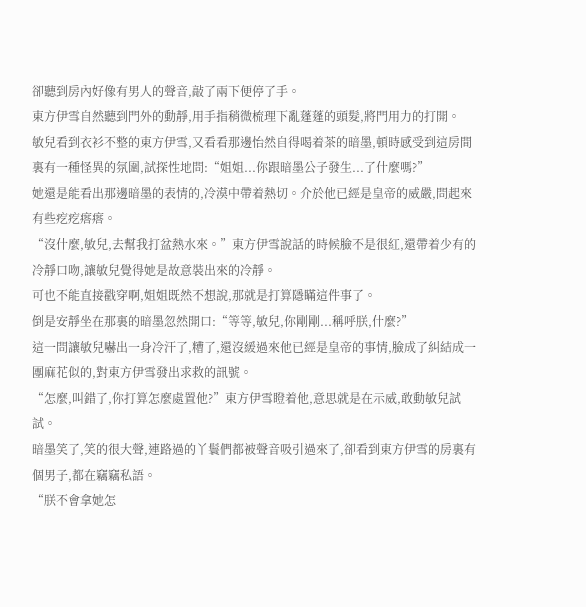卻聽到房內好像有男人的聲音,敲了兩下便停了手。
東方伊雪自然聽到門外的動靜,用手指稍微梳理下亂蓬蓬的頭髮,將門用力的打開。
敏兒看到衣衫不整的東方伊雪,又看看那邊怡然自得喝着茶的暗墨,頓時感受到這房間裏有一種怪異的氛圍,試探性地問:“姐姐...你跟暗墨公子發生...了什麼嗎?”
她還是能看出那邊暗墨的表情的,冷漠中帶着熱切。介於他已經是皇帝的威嚴,問起來有些疙疙瘩瘩。
“沒什麼,敏兒,去幫我打盆熱水來。”東方伊雪說話的時候臉不是很紅,還帶着少有的冷靜口吻,讓敏兒覺得她是故意裝出來的冷靜。
可也不能直接戳穿啊,姐姐既然不想說,那就是打算隱瞞這件事了。
倒是安靜坐在那裏的暗墨忽然開口:“等等,敏兒,你剛剛...稱呼朕,什麼?”
這一問讓敏兒嚇出一身冷汗了,糟了,還沒緩過來他已經是皇帝的事情,臉成了糾結成一團麻花似的,對東方伊雪發出求救的訊號。
“怎麼,叫錯了,你打算怎麼處置他?”東方伊雪瞪着他,意思就是在示威,敢動敏兒試試。
暗墨笑了,笑的很大聲,連路過的丫鬟們都被聲音吸引過來了,卻看到東方伊雪的房裏有個男子,都在竊竊私語。
“朕不會拿她怎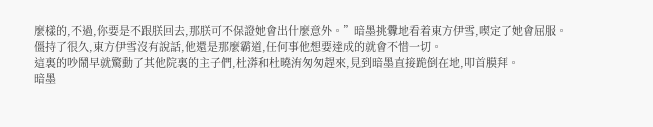麼樣的,不過,你要是不跟朕回去,那朕可不保證她會出什麼意外。”暗墨挑釁地看着東方伊雪,喫定了她會屈服。
僵持了很久,東方伊雪沒有說話,他還是那麼霸道,任何事他想要達成的就會不惜一切。
這裏的吵鬧早就驚動了其他院裏的主子們,杜漭和杜曉洧匆匆趕來,見到暗墨直接跪倒在地,叩首膜拜。
暗墨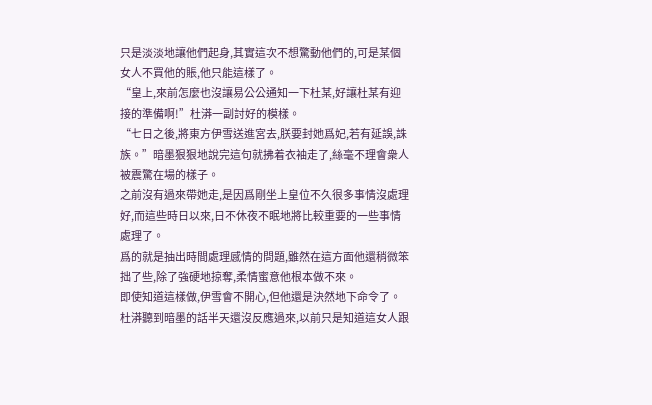只是淡淡地讓他們起身,其實這次不想驚動他們的,可是某個女人不買他的賬,他只能這樣了。
“皇上,來前怎麼也沒讓易公公通知一下杜某,好讓杜某有迎接的準備啊!”杜漭一副討好的模樣。
“七日之後,將東方伊雪送進宮去,朕要封她爲妃,若有延誤,誅族。”暗墨狠狠地說完這句就拂着衣袖走了,絲毫不理會衆人被震驚在場的樣子。
之前沒有過來帶她走,是因爲剛坐上皇位不久很多事情沒處理好,而這些時日以來,日不休夜不眠地將比較重要的一些事情處理了。
爲的就是抽出時間處理感情的問題,雖然在這方面他還稍微笨拙了些,除了強硬地掠奪,柔情蜜意他根本做不來。
即使知道這樣做,伊雪會不開心,但他還是決然地下命令了。
杜漭聽到暗墨的話半天還沒反應過來,以前只是知道這女人跟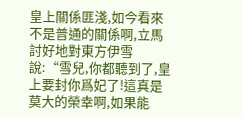皇上關係匪淺,如今看來不是普通的關係啊,立馬討好地對東方伊雪說:“雪兒,你都聽到了,皇上要封你爲妃了!這真是莫大的榮幸啊,如果能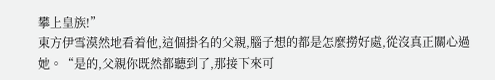攀上皇族!”
東方伊雪漠然地看着他,這個掛名的父親,腦子想的都是怎麼撈好處,從沒真正關心過她。“是的,父親你既然都聽到了,那接下來可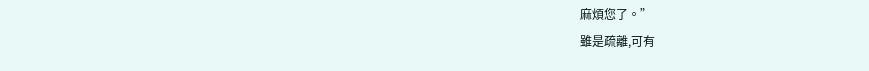麻煩您了。”
雖是疏離,可有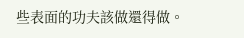些表面的功夫該做還得做。